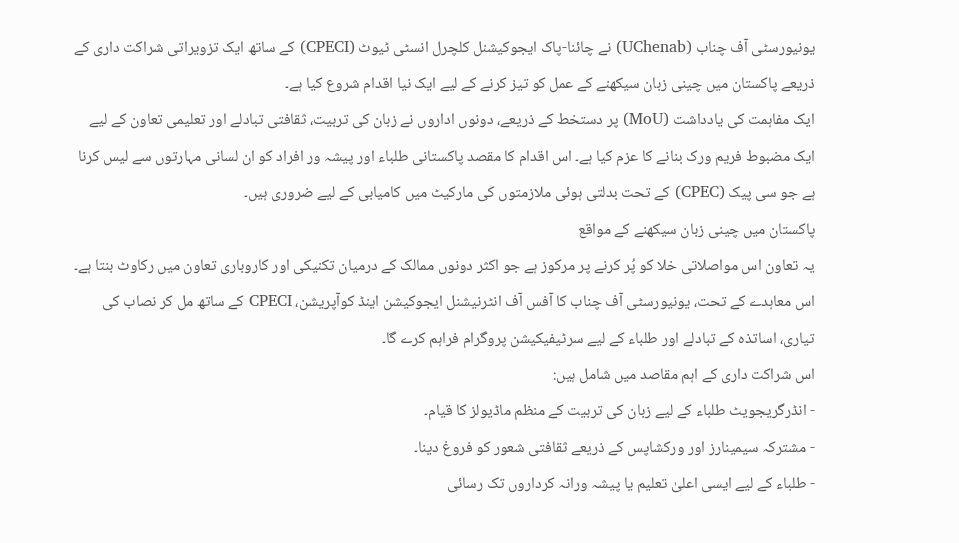یونیورسٹی آف چناب (UChenab) نے چائنا-پاک ایجوکیشنل کلچرل انسٹی ٹیوٹ (CPECI) کے ساتھ ایک تزویراتی شراکت داری کے ذریعے پاکستان میں چینی زبان سیکھنے کے عمل کو تیز کرنے کے لیے ایک نیا اقدام شروع کیا ہے۔
ایک مفاہمت کی یادداشت (MoU) پر دستخط کے ذریعے، دونوں اداروں نے زبان کی تربیت، ثقافتی تبادلے اور تعلیمی تعاون کے لیے ایک مضبوط فریم ورک بنانے کا عزم کیا ہے۔ اس اقدام کا مقصد پاکستانی طلباء اور پیشہ ور افراد کو ان لسانی مہارتوں سے لیس کرنا ہے جو سی پیک (CPEC) کے تحت بدلتی ہوئی ملازمتوں کی مارکیٹ میں کامیابی کے لیے ضروری ہیں۔
پاکستان میں چینی زبان سیکھنے کے مواقع
یہ تعاون اس مواصلاتی خلا کو پُر کرنے پر مرکوز ہے جو اکثر دونوں ممالک کے درمیان تکنیکی اور کاروباری تعاون میں رکاوٹ بنتا ہے۔ اس معاہدے کے تحت، یونیورسٹی آف چناب کا آفس آف انٹرنیشنل ایجوکیشن اینڈ کوآپریشن، CPECI کے ساتھ مل کر نصاب کی تیاری، اساتذہ کے تبادلے اور طلباء کے لیے سرٹیفیکیشن پروگرام فراہم کرے گا۔
اس شراکت داری کے اہم مقاصد میں شامل ہیں:
- انڈرگریجویٹ طلباء کے لیے زبان کی تربیت کے منظم ماڈیولز کا قیام۔
- مشترکہ سیمینارز اور ورکشاپس کے ذریعے ثقافتی شعور کو فروغ دینا۔
- طلباء کے لیے ایسی اعلیٰ تعلیم یا پیشہ ورانہ کرداروں تک رسائی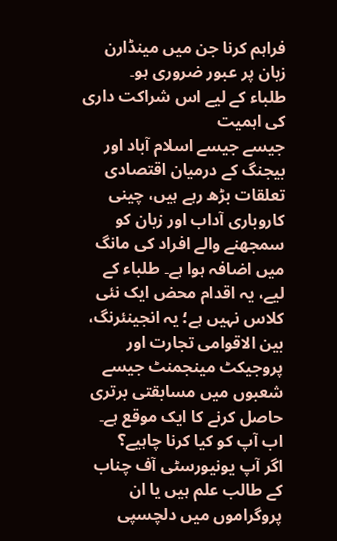فراہم کرنا جن میں مینڈارن زبان پر عبور ضروری ہو۔
طلباء کے لیے اس شراکت داری کی اہمیت
جیسے جیسے اسلام آباد اور بیجنگ کے درمیان اقتصادی تعلقات بڑھ رہے ہیں، چینی کاروباری آداب اور زبان کو سمجھنے والے افراد کی مانگ میں اضافہ ہوا ہے۔ طلباء کے لیے، یہ اقدام محض ایک نئی کلاس نہیں ہے؛ یہ انجینئرنگ، بین الاقوامی تجارت اور پروجیکٹ مینجمنٹ جیسے شعبوں میں مسابقتی برتری حاصل کرنے کا ایک موقع ہے۔
اب آپ کو کیا کرنا چاہیے؟
اگر آپ یونیورسٹی آف چناب کے طالب علم ہیں یا ان پروگراموں میں دلچسپی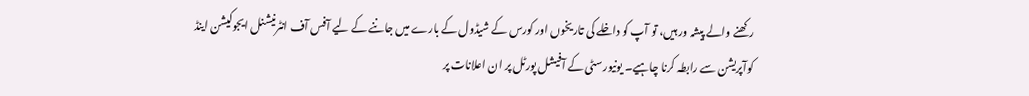رکھنے والے پیشہ ور ہیں، تو آپ کو داخلے کی تاریخوں اور کورس کے شیڈول کے بارے میں جاننے کے لیے آفس آف انٹرنیشنل ایجوکیشن اینڈ کوآپریشن سے رابطہ کرنا چاہیے۔ یونیورسٹی کے آفیشل پورٹل پر ان اعلانات پر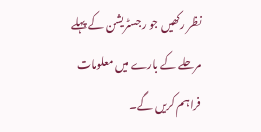نظر رکھیں جو رجسٹریشن کے پہلے مرحلے کے بارے میں معلومات فراہم کریں گے۔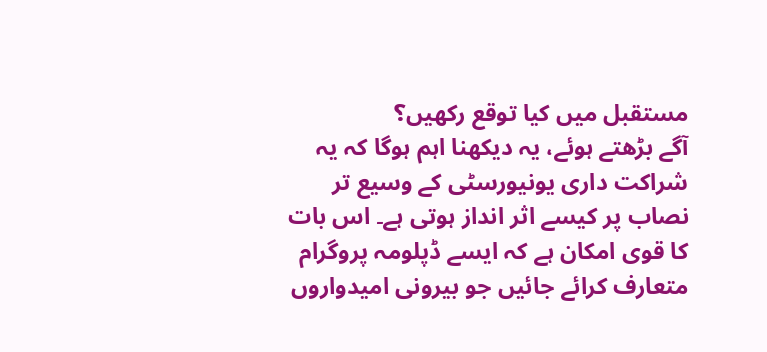مستقبل میں کیا توقع رکھیں؟
آگے بڑھتے ہوئے، یہ دیکھنا اہم ہوگا کہ یہ شراکت داری یونیورسٹی کے وسیع تر نصاب پر کیسے اثر انداز ہوتی ہے۔ اس بات کا قوی امکان ہے کہ ایسے ڈپلومہ پروگرام متعارف کرائے جائیں جو بیرونی امیدواروں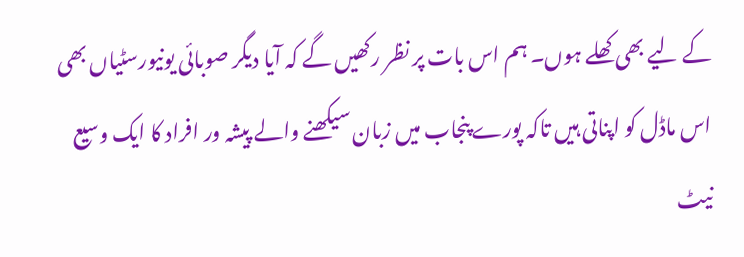کے لیے بھی کھلے ہوں۔ ہم اس بات پر نظر رکھیں گے کہ آیا دیگر صوبائی یونیورسٹیاں بھی اس ماڈل کو اپناتی ہیں تاکہ پورے پنجاب میں زبان سیکھنے والے پیشہ ور افراد کا ایک وسیع نیٹ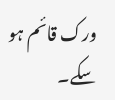ورک قائم ہو سکے۔